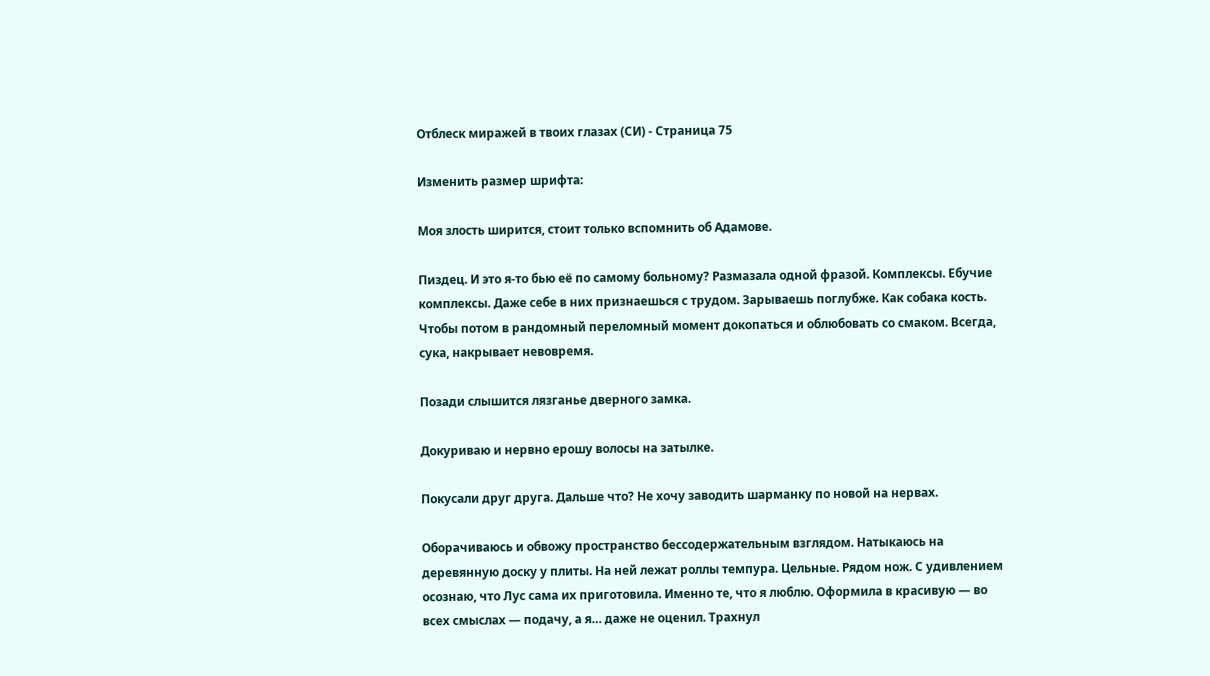Отблеск миражей в твоих глазах (СИ) - Страница 75

Изменить размер шрифта:

Моя злость ширится, стоит только вспомнить об Адамове.

Пиздец. И это я-то бью её по самому больному? Размазала одной фразой. Комплексы. Ебучие комплексы. Даже себе в них признаешься с трудом. Зарываешь поглубже. Как собака кость. Чтобы потом в рандомный переломный момент докопаться и облюбовать со смаком. Всегда, сука, накрывает невовремя.

Позади слышится лязганье дверного замка.

Докуриваю и нервно ерошу волосы на затылке.

Покусали друг друга. Дальше что? Не хочу заводить шарманку по новой на нервах.

Оборачиваюсь и обвожу пространство бессодержательным взглядом. Натыкаюсь на деревянную доску у плиты. На ней лежат роллы темпура. Цельные. Рядом нож. С удивлением осознаю, что Лус сама их приготовила. Именно те, что я люблю. Оформила в красивую — во всех смыслах — подачу, а я… даже не оценил. Трахнул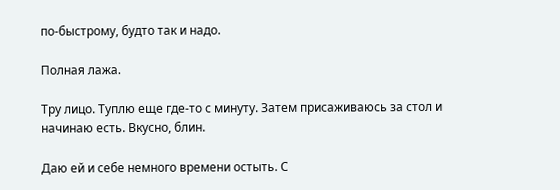по-быстрому, будто так и надо.

Полная лажа.

Тру лицо. Туплю еще где-то с минуту. Затем присаживаюсь за стол и начинаю есть. Вкусно, блин.

Даю ей и себе немного времени остыть. С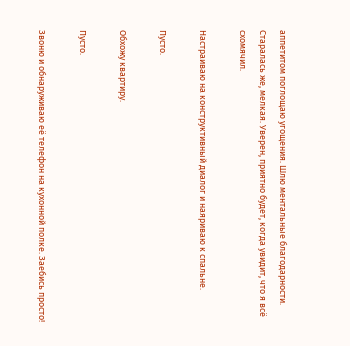аппетитом поглощаю угощения. Шлю ментальные благодарности. Старалась же, мелкая. Уверен, приятно будет, когда увидит, что я всё схомячил.

Настраиваю на конструктивный диалог и наяриваю к спальне.

Пусто.

Обхожу квартиру.

Пусто.

Звоню и обнаруживаю её телефон на кухонной полке. Заебись просто!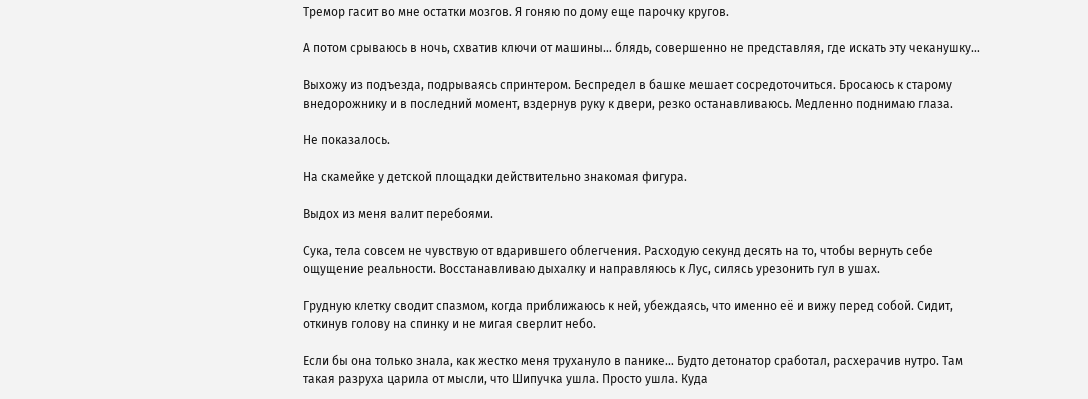Тремор гасит во мне остатки мозгов. Я гоняю по дому еще парочку кругов.

А потом срываюсь в ночь, схватив ключи от машины… блядь, совершенно не представляя, где искать эту чеканушку…

Выхожу из подъезда, подрываясь спринтером. Беспредел в башке мешает сосредоточиться. Бросаюсь к старому внедорожнику и в последний момент, вздернув руку к двери, резко останавливаюсь. Медленно поднимаю глаза.

Не показалось.

На скамейке у детской площадки действительно знакомая фигура.

Выдох из меня валит перебоями.

Сука, тела совсем не чувствую от вдарившего облегчения. Расходую секунд десять на то, чтобы вернуть себе ощущение реальности. Восстанавливаю дыхалку и направляюсь к Лус, силясь урезонить гул в ушах.

Грудную клетку сводит спазмом, когда приближаюсь к ней, убеждаясь, что именно её и вижу перед собой. Сидит, откинув голову на спинку и не мигая сверлит небо.

Если бы она только знала, как жестко меня трухануло в панике… Будто детонатор сработал, расхерачив нутро. Там такая разруха царила от мысли, что Шипучка ушла. Просто ушла. Куда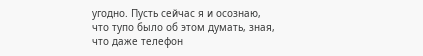угодно. Пусть сейчас я и осознаю, что тупо было об этом думать, зная, что даже телефон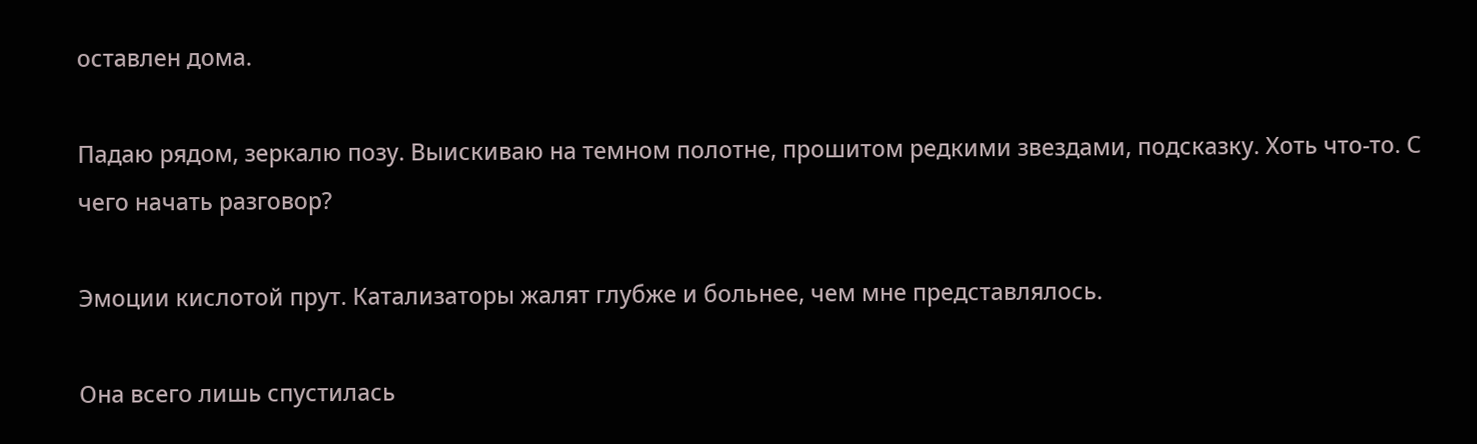оставлен дома.

Падаю рядом, зеркалю позу. Выискиваю на темном полотне, прошитом редкими звездами, подсказку. Хоть что-то. С чего начать разговор?

Эмоции кислотой прут. Катализаторы жалят глубже и больнее, чем мне представлялось.

Она всего лишь спустилась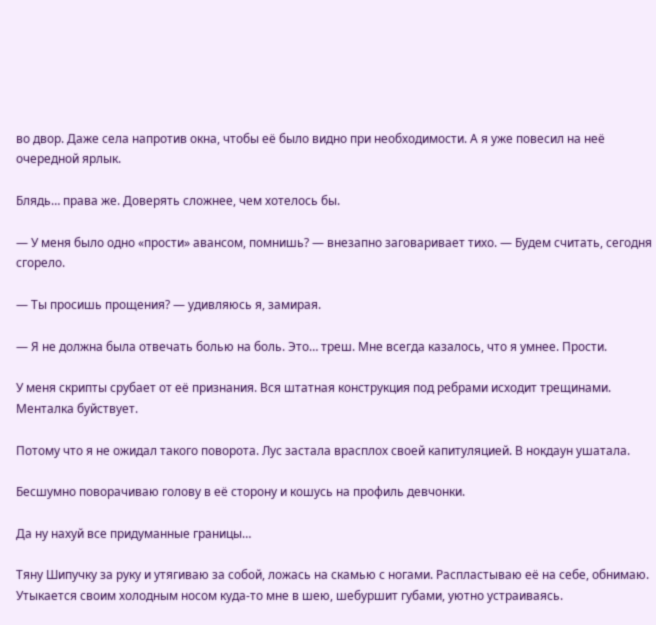во двор. Даже села напротив окна, чтобы её было видно при необходимости. А я уже повесил на неё очередной ярлык.

Блядь… права же. Доверять сложнее, чем хотелось бы.

— У меня было одно «прости» авансом, помнишь? — внезапно заговаривает тихо. — Будем считать, сегодня сгорело.

— Ты просишь прощения? — удивляюсь я, замирая.

— Я не должна была отвечать болью на боль. Это… треш. Мне всегда казалось, что я умнее. Прости.

У меня скрипты срубает от её признания. Вся штатная конструкция под ребрами исходит трещинами. Менталка буйствует.

Потому что я не ожидал такого поворота. Лус застала врасплох своей капитуляцией. В нокдаун ушатала.

Бесшумно поворачиваю голову в её сторону и кошусь на профиль девчонки.

Да ну нахуй все придуманные границы…

Тяну Шипучку за руку и утягиваю за собой, ложась на скамью с ногами. Распластываю её на себе, обнимаю. Утыкается своим холодным носом куда-то мне в шею, шебуршит губами, уютно устраиваясь.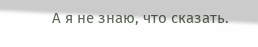А я не знаю, что сказать.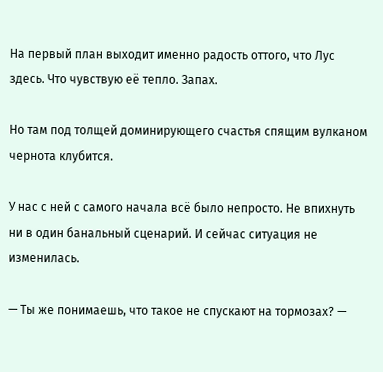На первый план выходит именно радость оттого, что Лус здесь. Что чувствую её тепло. Запах.

Но там под толщей доминирующего счастья спящим вулканом чернота клубится.

У нас с ней с самого начала всё было непросто. Не впихнуть ни в один банальный сценарий. И сейчас ситуация не изменилась.

— Ты же понимаешь, что такое не спускают на тормозах? —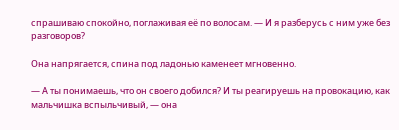спрашиваю спокойно, поглаживая её по волосам. — И я разберусь с ним уже без разговоров?

Она напрягается, спина под ладонью каменеет мгновенно.

— А ты понимаешь, что он своего добился? И ты реагируешь на провокацию, как мальчишка вспыльчивый, — она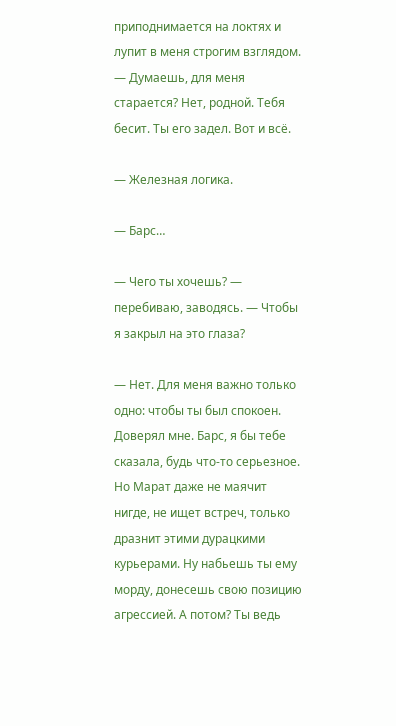приподнимается на локтях и лупит в меня строгим взглядом. — Думаешь, для меня старается? Нет, родной. Тебя бесит. Ты его задел. Вот и всё.

— Железная логика.

— Барс…

— Чего ты хочешь? — перебиваю, заводясь. — Чтобы я закрыл на это глаза?

— Нет. Для меня важно только одно: чтобы ты был спокоен. Доверял мне. Барс, я бы тебе сказала, будь что-то серьезное. Но Марат даже не маячит нигде, не ищет встреч, только дразнит этими дурацкими курьерами. Ну набьешь ты ему морду, донесешь свою позицию агрессией. А потом? Ты ведь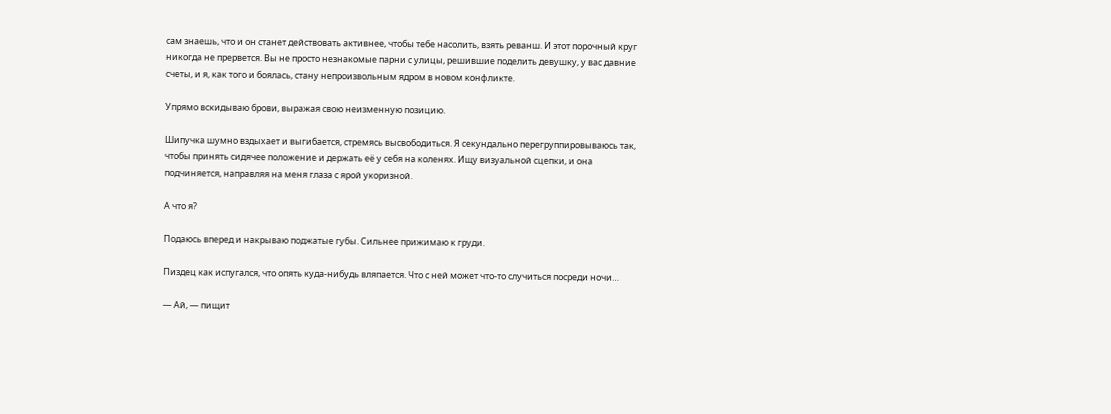сам знаешь, что и он станет действовать активнее, чтобы тебе насолить, взять реванш. И этот порочный круг никогда не прервется. Вы не просто незнакомые парни с улицы, решившие поделить девушку, у вас давние счеты, и я, как того и боялась, стану непроизвольным ядром в новом конфликте.

Упрямо вскидываю брови, выражая свою неизменную позицию.

Шипучка шумно вздыхает и выгибается, стремясь высвободиться. Я секундально перегруппировываюсь так, чтобы принять сидячее положение и держать её у себя на коленях. Ищу визуальной сцепки, и она подчиняется, направляя на меня глаза с ярой укоризной.

А что я?

Подаюсь вперед и накрываю поджатые губы. Сильнее прижимаю к груди.

Пиздец как испугался, что опять куда-нибудь вляпается. Что с ней может что-то случиться посреди ночи…

— Ай, — пищит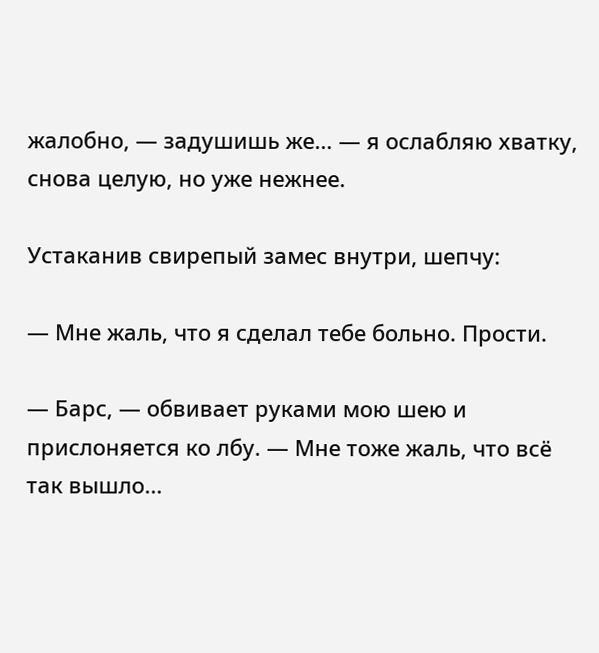жалобно, — задушишь же… — я ослабляю хватку, снова целую, но уже нежнее.

Устаканив свирепый замес внутри, шепчу:

— Мне жаль, что я сделал тебе больно. Прости.

— Барс, — обвивает руками мою шею и прислоняется ко лбу. — Мне тоже жаль, что всё так вышло…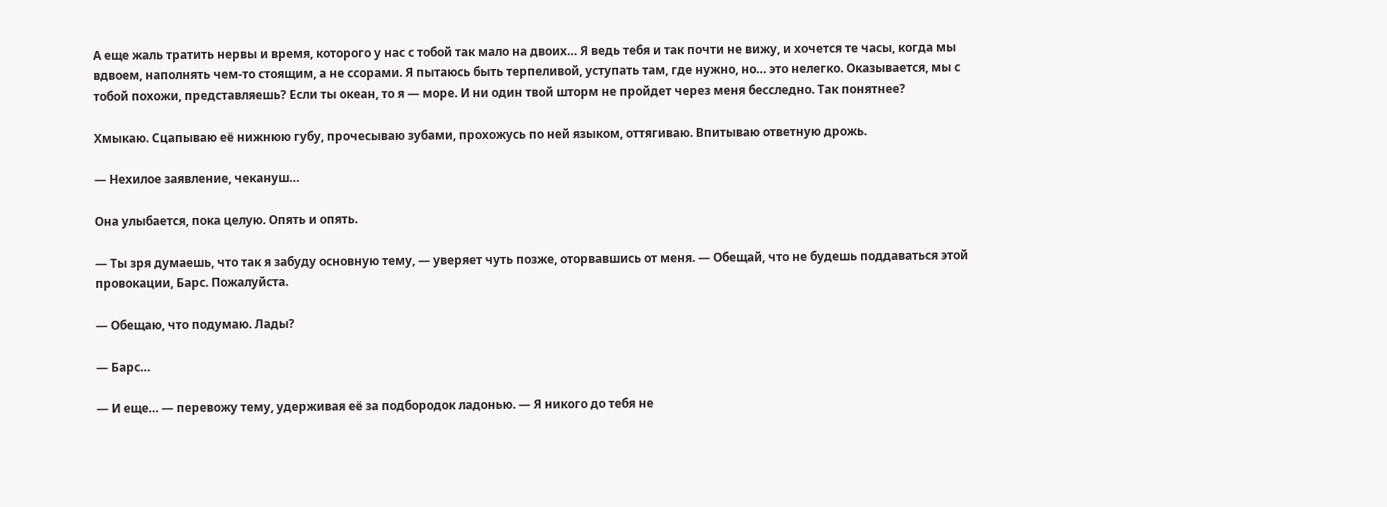А еще жаль тратить нервы и время, которого у нас с тобой так мало на двоих… Я ведь тебя и так почти не вижу, и хочется те часы, когда мы вдвоем, наполнять чем-то стоящим, а не ссорами. Я пытаюсь быть терпеливой, уступать там, где нужно, но… это нелегко. Оказывается, мы с тобой похожи, представляешь? Если ты океан, то я — море. И ни один твой шторм не пройдет через меня бесследно. Так понятнее?

Хмыкаю. Сцапываю её нижнюю губу, прочесываю зубами, прохожусь по ней языком, оттягиваю. Впитываю ответную дрожь.

— Нехилое заявление, чекануш…

Она улыбается, пока целую. Опять и опять.

— Ты зря думаешь, что так я забуду основную тему, — уверяет чуть позже, оторвавшись от меня. — Обещай, что не будешь поддаваться этой провокации, Барс. Пожалуйста.

— Обещаю, что подумаю. Лады?

— Барс…

— И еще… — перевожу тему, удерживая её за подбородок ладонью. — Я никого до тебя не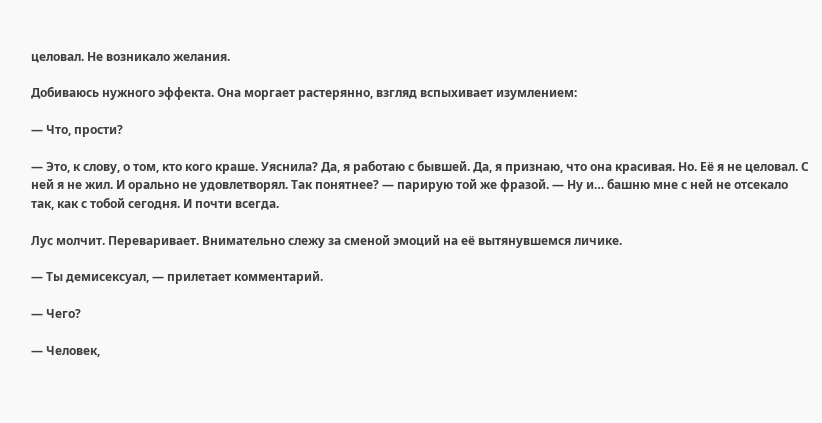целовал. Не возникало желания.

Добиваюсь нужного эффекта. Она моргает растерянно, взгляд вспыхивает изумлением:

— Что, прости?

— Это, к слову, о том, кто кого краше. Уяснила? Да, я работаю с бывшей. Да, я признаю, что она красивая. Но. Её я не целовал. С ней я не жил. И орально не удовлетворял. Так понятнее? — парирую той же фразой. — Ну и… башню мне с ней не отсекало так, как с тобой сегодня. И почти всегда.

Лус молчит. Переваривает. Внимательно слежу за сменой эмоций на её вытянувшемся личике.

— Ты демисексуал, — прилетает комментарий.

— Чего?

— Человек,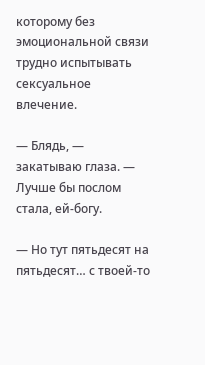которому без эмоциональной связи трудно испытывать сексуальное влечение.

— Блядь, — закатываю глаза. — Лучше бы послом стала, ей-богу.

— Но тут пятьдесят на пятьдесят… с твоей-то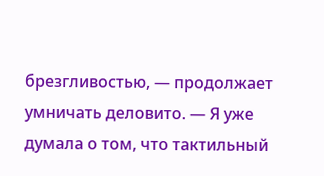брезгливостью, — продолжает умничать деловито. — Я уже думала о том, что тактильный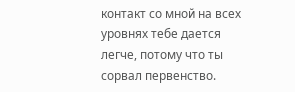контакт со мной на всех уровнях тебе дается легче, потому что ты сорвал первенство.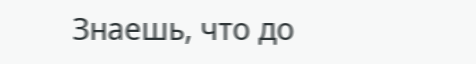Знаешь, что до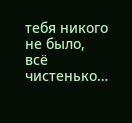тебя никого не было, всё чистенько…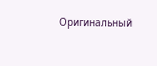Оригинальный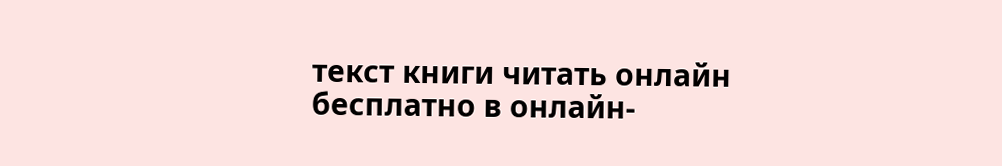текст книги читать онлайн бесплатно в онлайн-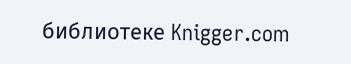библиотеке Knigger.com